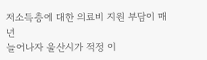저소득층에 대한 의료비 지원 부담이 매년
늘어나자 울산시가 적정 이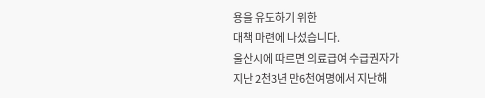용을 유도하기 위한
대책 마련에 나섰습니다.
울산시에 따르면 의료급여 수급권자가
지난 2천3년 만6천여명에서 지난해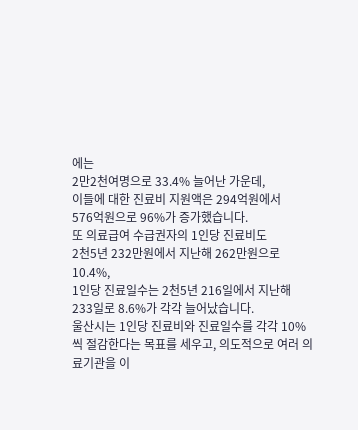에는
2만2천여명으로 33.4% 늘어난 가운데,
이들에 대한 진료비 지원액은 294억원에서
576억원으로 96%가 증가했습니다.
또 의료급여 수급권자의 1인당 진료비도
2천5년 232만원에서 지난해 262만원으로 10.4%,
1인당 진료일수는 2천5년 216일에서 지난해
233일로 8.6%가 각각 늘어났습니다.
울산시는 1인당 진료비와 진료일수를 각각 10%씩 절감한다는 목표를 세우고, 의도적으로 여러 의료기관을 이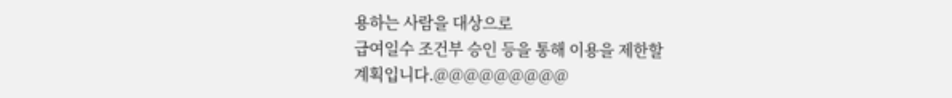용하는 사람을 대상으로
급여일수 조건부 승인 등을 통해 이용을 제한할
계획입니다.@@@@@@@@@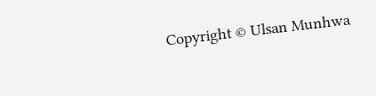Copyright © Ulsan Munhwa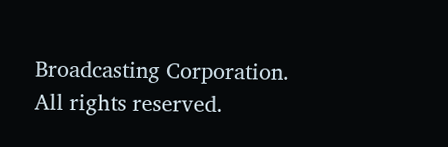Broadcasting Corporation. All rights reserved.